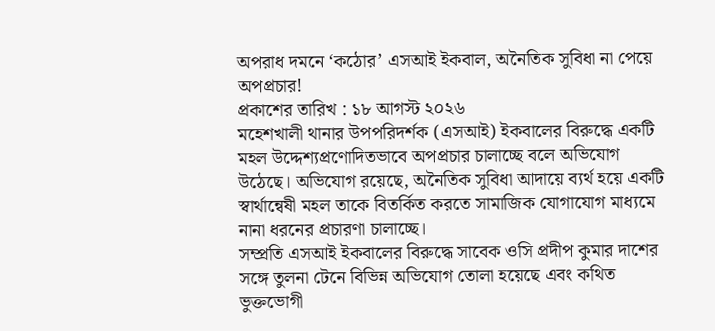অপরাধ দমনে ‘কঠোর’ এসআই ইকবাল, অনৈতিক সুবিধা না পেয়ে অপপ্রচার!
প্রকাশের তারিখ : ১৮ আগস্ট ২০২৬
মহেশখালী থানার উপপরিদর্শক (এসআই) ইকবালের বিরুদ্ধে একটি মহল উদ্দেশ্যপ্রণোদিতভাবে অপপ্রচার চালাচ্ছে বলে অভিযোগ উঠেছে। অভিযোগ রয়েছে, অনৈতিক সুবিধা আদায়ে ব্যর্থ হয়ে একটি স্বার্থান্বেষী মহল তাকে বিতর্কিত করতে সামাজিক যোগাযোগ মাধ্যমে নানা ধরনের প্রচারণা চালাচ্ছে।
সম্প্রতি এসআই ইকবালের বিরুদ্ধে সাবেক ওসি প্রদীপ কুমার দাশের সঙ্গে তুলনা টেনে বিভিন্ন অভিযোগ তোলা হয়েছে এবং কথিত ভুক্তভোগী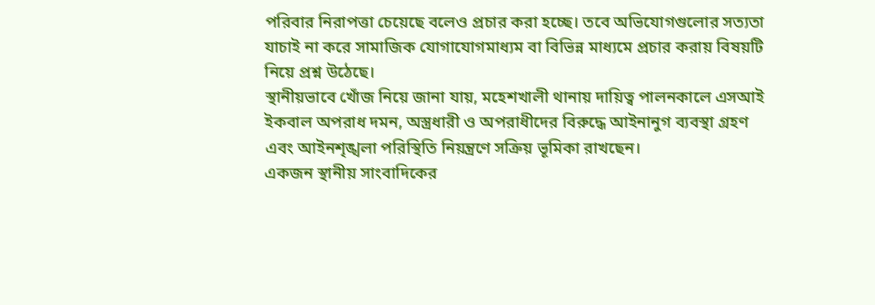পরিবার নিরাপত্তা চেয়েছে বলেও প্রচার করা হচ্ছে। তবে অভিযোগগুলোর সত্যতা যাচাই না করে সামাজিক যোগাযোগমাধ্যম বা বিভিন্ন মাধ্যমে প্রচার করায় বিষয়টি নিয়ে প্রশ্ন উঠেছে।
স্থানীয়ভাবে খোঁজ নিয়ে জানা যায়, মহেশখালী থানায় দায়িত্ব পালনকালে এসআই ইকবাল অপরাধ দমন, অস্ত্রধারী ও অপরাধীদের বিরুদ্ধে আইনানুগ ব্যবস্থা গ্রহণ এবং আইনশৃঙ্খলা পরিস্থিতি নিয়ন্ত্রণে সক্রিয় ভূমিকা রাখছেন।
একজন স্থানীয় সাংবাদিকের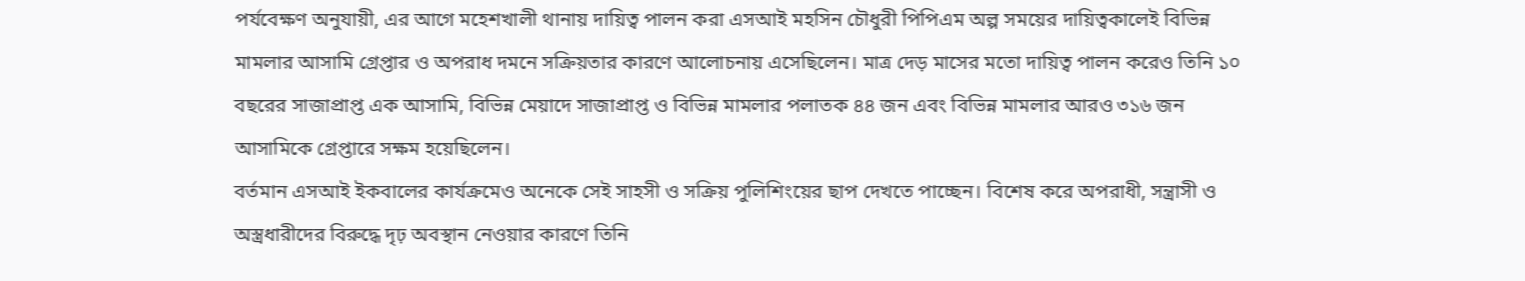পর্যবেক্ষণ অনুযায়ী, এর আগে মহেশখালী থানায় দায়িত্ব পালন করা এসআই মহসিন চৌধুরী পিপিএম অল্প সময়ের দায়িত্বকালেই বিভিন্ন মামলার আসামি গ্রেপ্তার ও অপরাধ দমনে সক্রিয়তার কারণে আলোচনায় এসেছিলেন। মাত্র দেড় মাসের মতো দায়িত্ব পালন করেও তিনি ১০ বছরের সাজাপ্রাপ্ত এক আসামি, বিভিন্ন মেয়াদে সাজাপ্রাপ্ত ও বিভিন্ন মামলার পলাতক ৪৪ জন এবং বিভিন্ন মামলার আরও ৩১৬ জন আসামিকে গ্রেপ্তারে সক্ষম হয়েছিলেন।
বর্তমান এসআই ইকবালের কার্যক্রমেও অনেকে সেই সাহসী ও সক্রিয় পুলিশিংয়ের ছাপ দেখতে পাচ্ছেন। বিশেষ করে অপরাধী, সন্ত্রাসী ও অস্ত্রধারীদের বিরুদ্ধে দৃঢ় অবস্থান নেওয়ার কারণে তিনি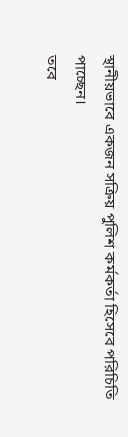স্থানীয়ভাবে একজন সক্রিয় পুলিশ কর্মকর্তা হিসেবে পরিচিতি পাচ্ছেন।
তবে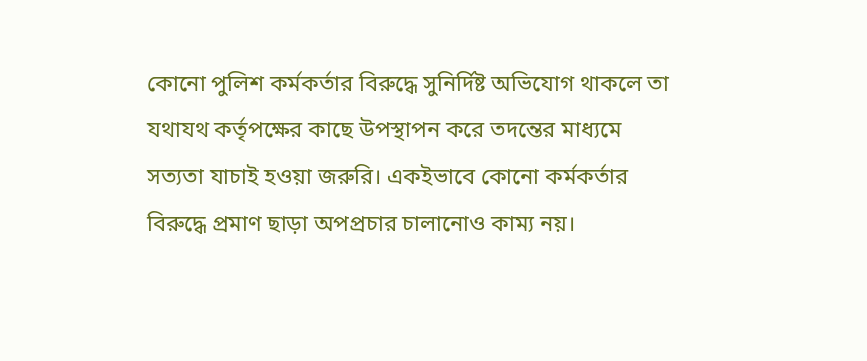কোনো পুলিশ কর্মকর্তার বিরুদ্ধে সুনির্দিষ্ট অভিযোগ থাকলে তা যথাযথ কর্তৃপক্ষের কাছে উপস্থাপন করে তদন্তের মাধ্যমে সত্যতা যাচাই হওয়া জরুরি। একইভাবে কোনো কর্মকর্তার বিরুদ্ধে প্রমাণ ছাড়া অপপ্রচার চালানোও কাম্য নয়।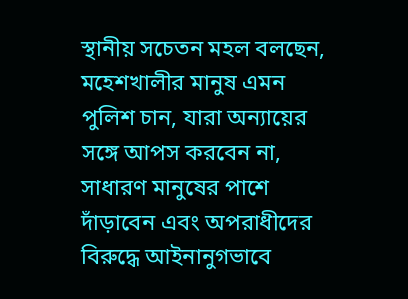স্থানীয় সচেতন মহল বলছেন, মহেশখালীর মানুষ এমন পুলিশ চান, যারা অন্যায়ের সঙ্গে আপস করবেন না, সাধারণ মানুষের পাশে দাঁড়াবেন এবং অপরাধীদের বিরুদ্ধে আইনানুগভাবে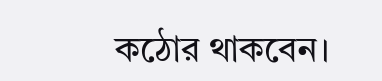কঠোর থাকবেন।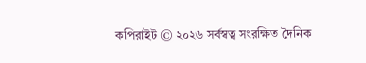কপিরাইট © ২০২৬ সর্বস্বত্ব সংরক্ষিত দৈনিক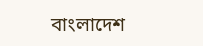বাংলাদেশ